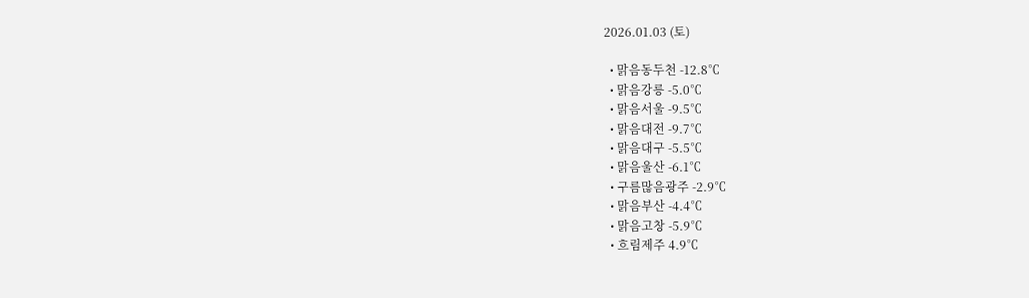2026.01.03 (토)

  • 맑음동두천 -12.8℃
  • 맑음강릉 -5.0℃
  • 맑음서울 -9.5℃
  • 맑음대전 -9.7℃
  • 맑음대구 -5.5℃
  • 맑음울산 -6.1℃
  • 구름많음광주 -2.9℃
  • 맑음부산 -4.4℃
  • 맑음고창 -5.9℃
  • 흐림제주 4.9℃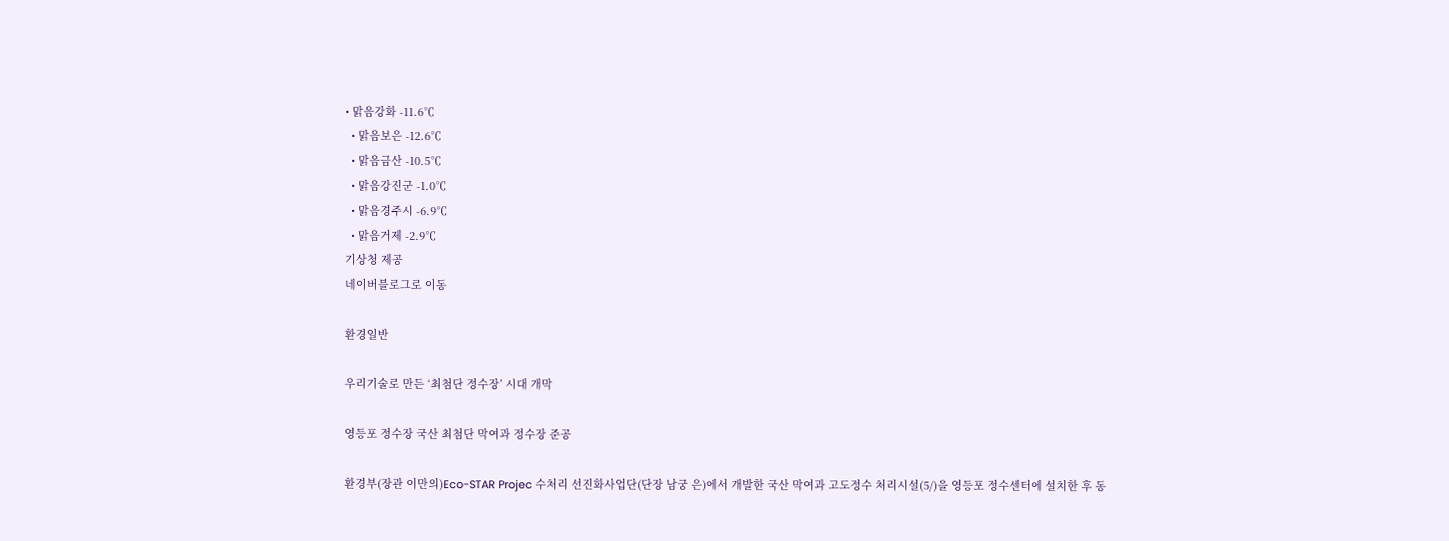• 맑음강화 -11.6℃
  • 맑음보은 -12.6℃
  • 맑음금산 -10.5℃
  • 맑음강진군 -1.0℃
  • 맑음경주시 -6.9℃
  • 맑음거제 -2.9℃
기상청 제공
네이버블로그로 이동

환경일반

우리기술로 만든 ‘최첨단 정수장’ 시대 개막

영등포 정수장 국산 최첨단 막여과 정수장 준공

환경부(장관 이만의)Eco-STAR Projec 수처리 선진화사업단(단장 남궁 은)에서 개발한 국산 막여과 고도정수 처리시설(5/)을 영등포 정수센터에 설치한 후 동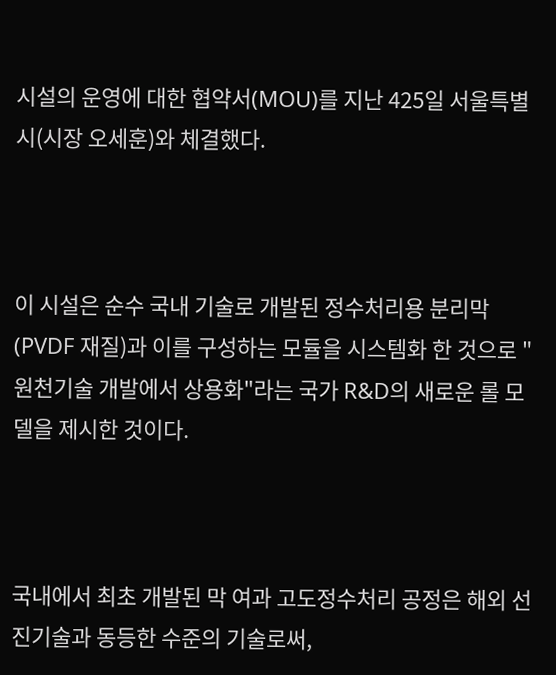시설의 운영에 대한 협약서(MOU)를 지난 425일 서울특별시(시장 오세훈)와 체결했다.



이 시설은 순수 국내 기술로 개발된 정수처리용 분리막(PVDF 재질)과 이를 구성하는 모듈을 시스템화 한 것으로 "원천기술 개발에서 상용화"라는 국가 R&D의 새로운 롤 모델을 제시한 것이다.



국내에서 최초 개발된 막 여과 고도정수처리 공정은 해외 선진기술과 동등한 수준의 기술로써,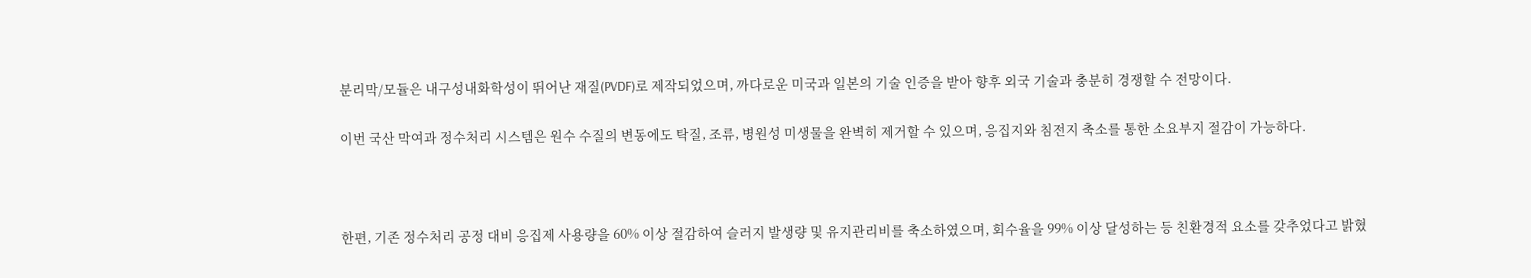분리막/모듈은 내구성내화학성이 뛰어난 재질(PVDF)로 제작되었으며, 까다로운 미국과 일본의 기술 인증을 받아 향후 외국 기술과 충분히 경쟁할 수 전망이다.

이번 국산 막여과 정수처리 시스템은 원수 수질의 변동에도 탁질, 조류, 병원성 미생물을 완벽히 제거할 수 있으며, 응집지와 침전지 축소를 통한 소요부지 절감이 가능하다.



한편, 기존 정수처리 공정 대비 응집제 사용량을 60% 이상 절감하여 슬러지 발생량 및 유지관리비를 축소하였으며, 회수율을 99% 이상 달성하는 등 친환경적 요소를 갖추었다고 밝혔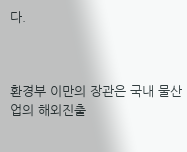다.



환경부 이만의 장관은 국내 물산업의 해외진출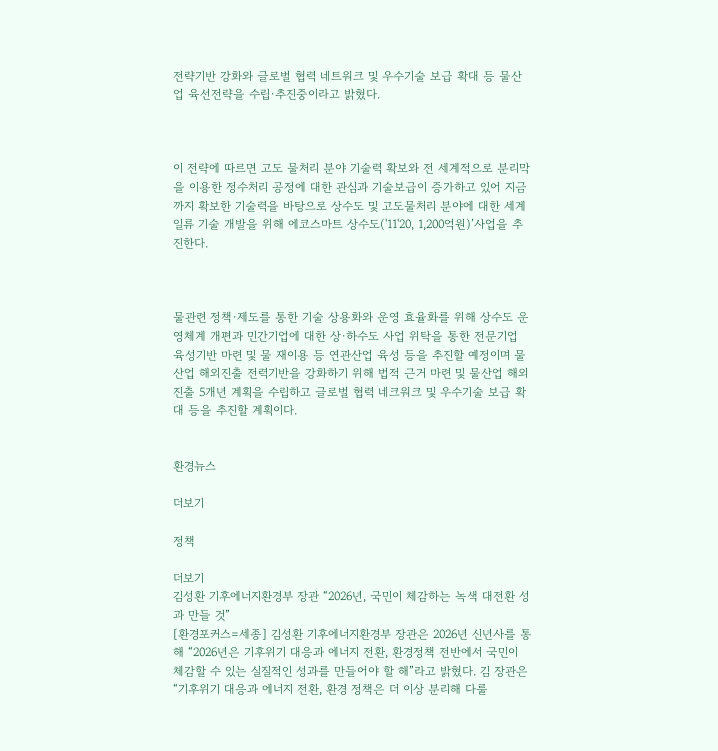전략기반 강화와 글로벌 협력 네트워크 및 우수기술 보급 확대 등 물산업 육선전략을 수립·추진중이라고 밝혔다.



이 전략에 따르면 고도 물처리 분야 기술력 확보와 전 세계적으로 분리막을 이용한 정수처리 공정에 대한 관심과 기술보급이 증가하고 있어 지금까지 확보한 기술력을 바탕으로 상수도 및 고도물처리 분야에 대한 세계 일류 기술 개발을 위해 에코스마트 상수도('11'20, 1,200억원)’사업을 추진한다.



물관련 정책·제도를 통한 기술 상용화와 운영 효율화를 위해 상수도 운영체계 개편과 민간기업에 대한 상·하수도 사업 위탁을 통한 전문기업 육성기반 마련 및 물 재이용 등 연관산업 육성 등을 추진할 예정이며 물산업 해외진출 전력기반을 강화하기 위해 법적 근거 마련 및 물산업 해외진출 5개년 계획을 수립하고 글로벌 협력 네크워크 및 우수기술 보급 확대 등을 추진할 계획이다.


환경뉴스

더보기

정책

더보기
김성환 기후에너지환경부 장관 “2026년, 국민이 체감하는 녹색 대전환 성과 만들 것”
[환경포커스=세종] 김성환 기후에너지환경부 장관은 2026년 신년사를 통해 “2026년은 기후위기 대응과 에너지 전환, 환경정책 전반에서 국민이 체감할 수 있는 실질적인 성과를 만들어야 할 해”라고 밝혔다. 김 장관은 “기후위기 대응과 에너지 전환, 환경 정책은 더 이상 분리해 다룰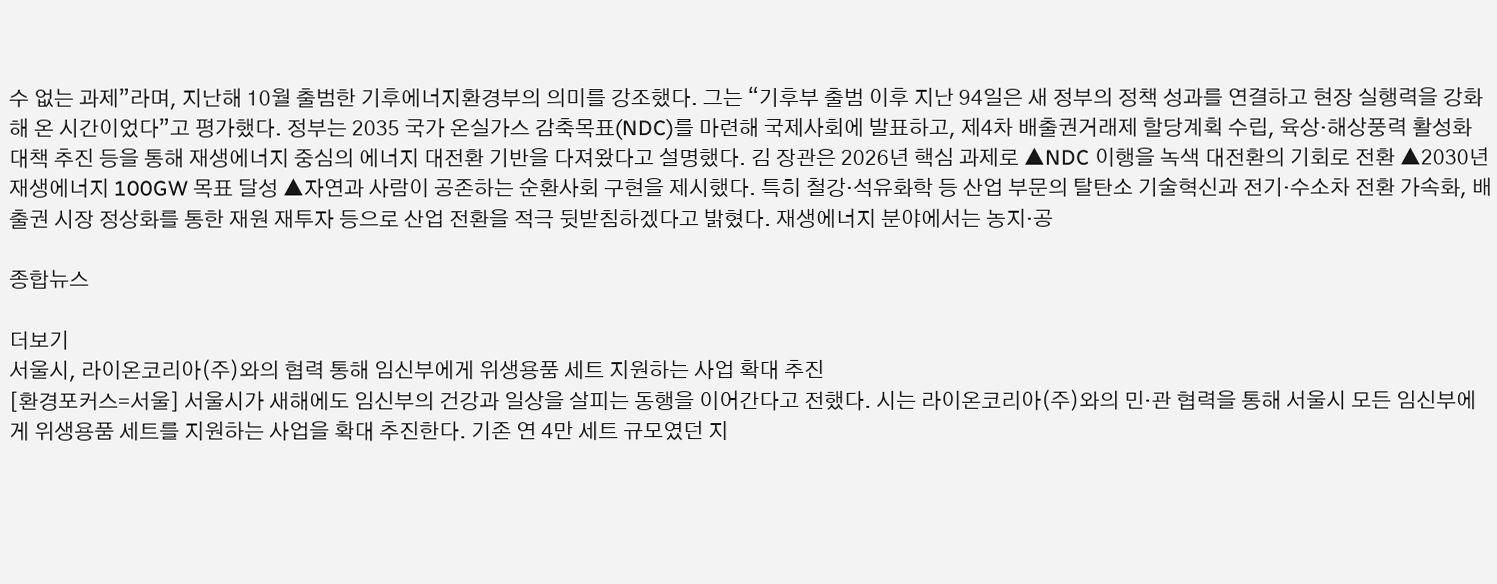수 없는 과제”라며, 지난해 10월 출범한 기후에너지환경부의 의미를 강조했다. 그는 “기후부 출범 이후 지난 94일은 새 정부의 정책 성과를 연결하고 현장 실행력을 강화해 온 시간이었다”고 평가했다. 정부는 2035 국가 온실가스 감축목표(NDC)를 마련해 국제사회에 발표하고, 제4차 배출권거래제 할당계획 수립, 육상·해상풍력 활성화 대책 추진 등을 통해 재생에너지 중심의 에너지 대전환 기반을 다져왔다고 설명했다. 김 장관은 2026년 핵심 과제로 ▲NDC 이행을 녹색 대전환의 기회로 전환 ▲2030년 재생에너지 100GW 목표 달성 ▲자연과 사람이 공존하는 순환사회 구현을 제시했다. 특히 철강·석유화학 등 산업 부문의 탈탄소 기술혁신과 전기·수소차 전환 가속화, 배출권 시장 정상화를 통한 재원 재투자 등으로 산업 전환을 적극 뒷받침하겠다고 밝혔다. 재생에너지 분야에서는 농지·공

종합뉴스

더보기
서울시, 라이온코리아(주)와의 협력 통해 임신부에게 위생용품 세트 지원하는 사업 확대 추진
[환경포커스=서울] 서울시가 새해에도 임신부의 건강과 일상을 살피는 동행을 이어간다고 전했다. 시는 라이온코리아(주)와의 민·관 협력을 통해 서울시 모든 임신부에게 위생용품 세트를 지원하는 사업을 확대 추진한다. 기존 연 4만 세트 규모였던 지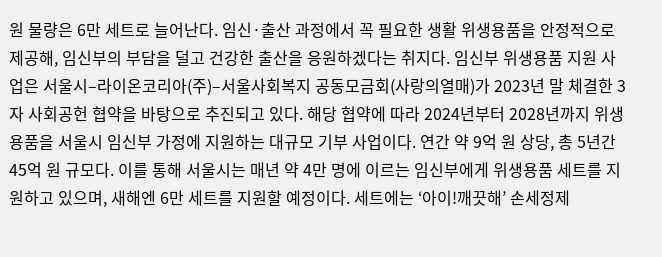원 물량은 6만 세트로 늘어난다. 임신·출산 과정에서 꼭 필요한 생활 위생용품을 안정적으로 제공해, 임신부의 부담을 덜고 건강한 출산을 응원하겠다는 취지다. 임신부 위생용품 지원 사업은 서울시–라이온코리아(주)–서울사회복지 공동모금회(사랑의열매)가 2023년 말 체결한 3자 사회공헌 협약을 바탕으로 추진되고 있다. 해당 협약에 따라 2024년부터 2028년까지 위생용품을 서울시 임신부 가정에 지원하는 대규모 기부 사업이다. 연간 약 9억 원 상당, 총 5년간 45억 원 규모다. 이를 통해 서울시는 매년 약 4만 명에 이르는 임신부에게 위생용품 세트를 지원하고 있으며, 새해엔 6만 세트를 지원할 예정이다. 세트에는 ‘아이!깨끗해’ 손세정제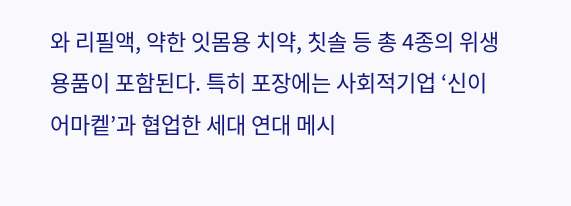와 리필액, 약한 잇몸용 치약, 칫솔 등 총 4종의 위생용품이 포함된다. 특히 포장에는 사회적기업 ‘신이어마켙’과 협업한 세대 연대 메시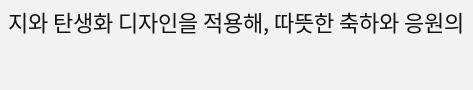지와 탄생화 디자인을 적용해, 따뜻한 축하와 응원의